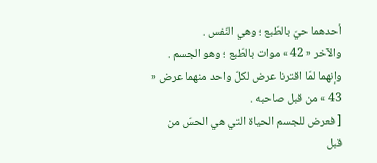أحدهما حيّ بالطّبع ؛ وهي النّفس .
والآخر « 42 » موات بالطّبع ؛ وهو الجسم .
وإنهما لمّا اقترنا عرض لكلّ واحد منهما عرض « 43 » من قبل صاحبه .
[ فعرض للجسم الحياة التي هي الحسّ من قبل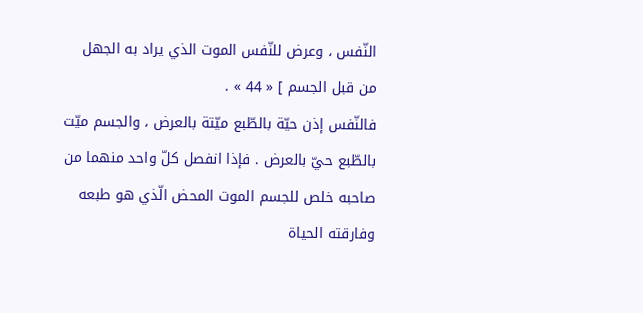النّفس ، وعرض للنّفس الموت الذي يراد به الجهل من قبل الجسم ] « 44 » .
فالنّفس إذن حيّة بالطّبع ميّتة بالعرض ، والجسم ميّت بالطّبع حيّ بالعرض . فإذا انفصل كلّ واحد منهما من صاحبه خلص للجسم الموت المحض الّذي هو طبعه وفارقته الحياة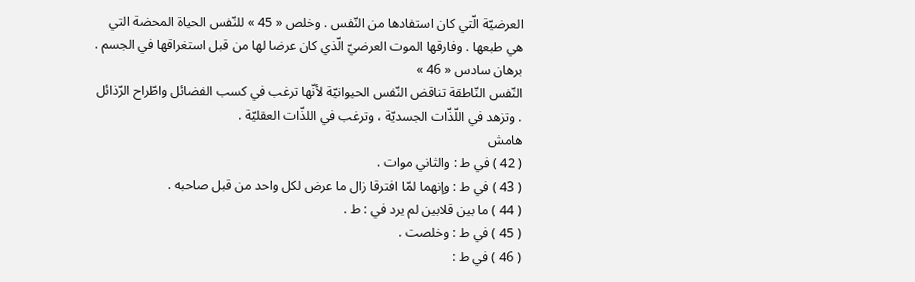العرضيّة الّتي كان استفادها من النّفس . وخلص « 45 » للنّفس الحياة المحضة التي هي طبعها . وفارقها الموت العرضيّ الّذي كان عرضا لها من قبل استغراقها في الجسم .
برهان سادس « 46 »
النّفس النّاطقة تناقض النّفس الحيوانيّة لأنّها ترغب في كسب الفضائل واطّراح الرّذائل . وتزهد في اللّذّات الجسديّة ، وترغب في اللذّات العقليّة .
هامش
( 42 ) في ط : والثاني موات .
( 43 ) في ط : وإنهما لمّا افترقا زال ما عرض لكل واحد من قبل صاحبه .
( 44 ) ما بين قلابين لم يرد في : ط .
( 45 ) في ط : وخلصت .
( 46 ) في ط :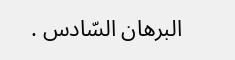البرهان السّادس .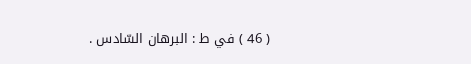( 46 ) في ط : البرهان السّادس .